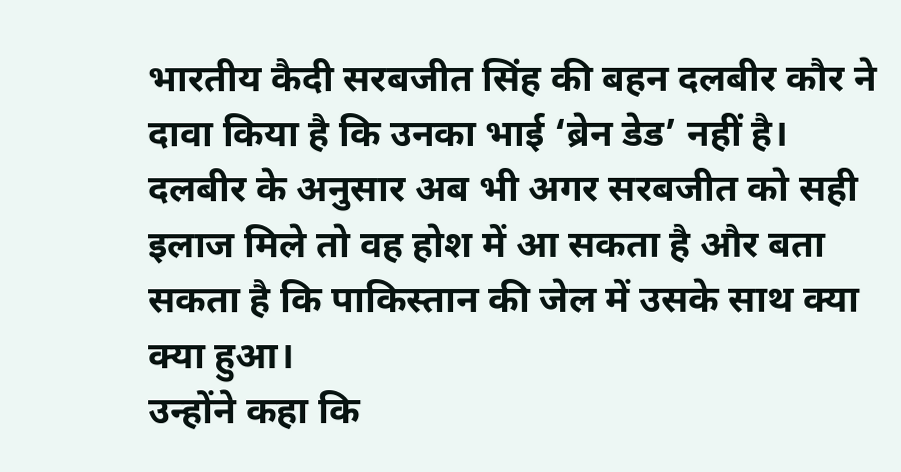भारतीय कैदी सरबजीत सिंह की बहन दलबीर कौर ने दावा किया है कि उनका भाई ‘ब्रेन डेड’ नहीं है।
दलबीर के अनुसार अब भी अगर सरबजीत को सही इलाज मिले तो वह होश में आ सकता है और बता सकता है कि पाकिस्तान की जेल में उसके साथ क्या क्या हुआ।
उन्होंने कहा कि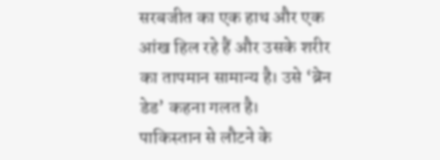सरबजीत का एक हाथ और एक आंख हिल रहे हैं और उसके शरीर का तापमान सामान्य है। उसे ‘ब्रेन डेड’ कहना गलत है।
पाकिस्तान से लौटने के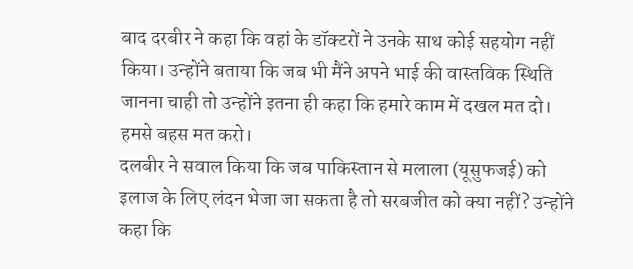बाद दरबीर ने कहा कि वहां के डॉक्टरों ने उनके साथ कोई सहयोग नहीं किया। उन्होंने बताया कि जब भी मैंने अपने भाई की वास्तविक स्थिति जानना चाही तो उन्होंने इतना ही कहा कि हमारे काम में दखल मत दो। हमसे बहस मत करो।
दलबीर ने सवाल किया कि जब पाकिस्तान से मलाला (यूसुफजई) को इलाज के लिए लंदन भेजा जा सकता है तो सरबजीत को क्या नहीं? उन्होंने कहा कि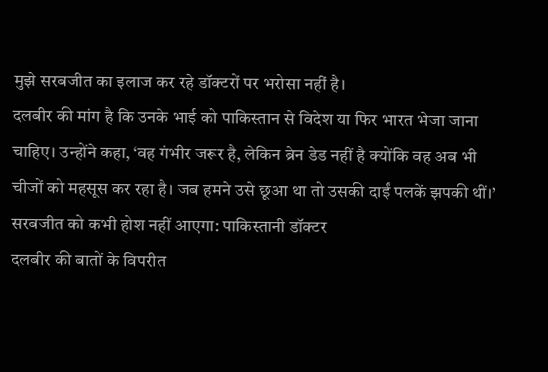मुझे सरबजीत का इलाज कर रहे डॉक्टरों पर भरोसा नहीं है।
दलबीर की मांग है कि उनके भाई को पाकिस्तान से विदेश या फिर भारत भेजा जाना चाहिए। उन्होंने कहा, ‘वह गंभीर जरूर है, लेकिन ब्रेन डेड नहीं है क्योंकि वह अब भी चीजों को महसूस कर रहा है। जब हमने उसे छूआ था तो उसकी दाईं पलकें झपकी थीं।’
सरबजीत को कभी होश नहीं आएगा: पाकिस्तानी डॉक्टर
दलबीर की बातों के विपरीत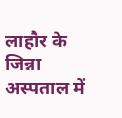लाहौर के जिन्ना अस्पताल में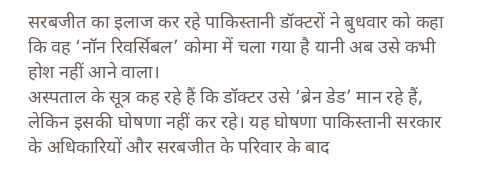सरबजीत का इलाज कर रहे पाकिस्तानी डॉक्टरों ने बुधवार को कहा कि वह ‘नॉन रिवर्सिबल’ कोमा में चला गया है यानी अब उसे कभी होश नहीं आने वाला।
अस्पताल के सूत्र कह रहे हैं कि डॉक्टर उसे ‘ब्रेन डेड’ मान रहे हैं, लेकिन इसकी घोषणा नहीं कर रहे। यह घोषणा पाकिस्तानी सरकार के अधिकारियों और सरबजीत के परिवार के बाद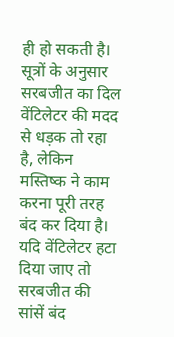ही हो सकती है।
सूत्रों के अनुसार सरबजीत का दिल वेंटिलेटर की मदद से धड़क तो रहा है, लेकिन मस्तिष्क ने काम करना पूरी तरह बंद कर दिया है। यदि वेंटिलेटर हटा दिया जाए तो सरबजीत की सांसें बंद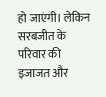हो जाएंगी। लेकिन सरबजीत के परिवार की इजाजत और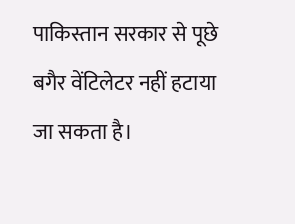पाकिस्तान सरकार से पूछे बगैर वेंटिलेटर नहीं हटाया जा सकता है।